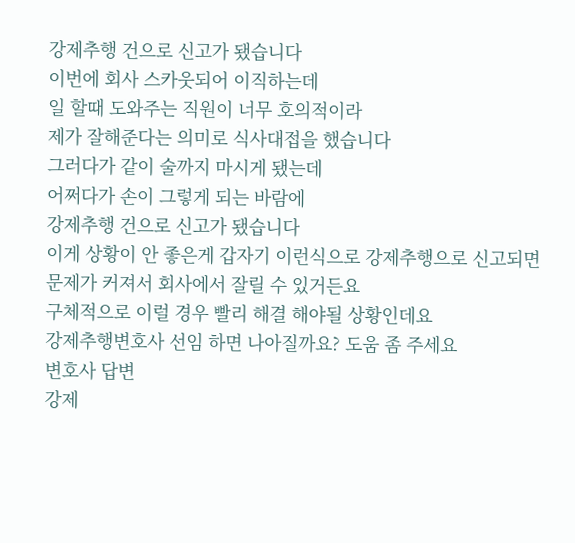강제추행 건으로 신고가 됐습니다
이번에 회사 스카웃되어 이직하는데
일 할때 도와주는 직원이 너무 호의적이라
제가 잘해준다는 의미로 식사대접을 했습니다
그러다가 같이 술까지 마시게 됐는데
어쩌다가 손이 그렇게 되는 바람에
강제추행 건으로 신고가 됐습니다
이게 상황이 안 좋은게 갑자기 이런식으로 강제추행으로 신고되면
문제가 커져서 회사에서 잘릴 수 있거든요
구체적으로 이럴 경우 빨리 해결 해야될 상황인데요
강제추행변호사 선임 하면 나아질까요? 도움 좀 주세요
변호사 답변
강제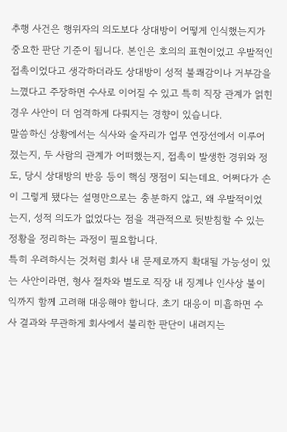추행 사건은 행위자의 의도보다 상대방이 어떻게 인식했는지가 중요한 판단 기준이 됩니다. 본인은 호의의 표현이었고 우발적인 접촉이었다고 생각하더라도 상대방이 성적 불쾌감이나 거부감을 느꼈다고 주장하면 수사로 이어질 수 있고 특히 직장 관계가 얽힌 경우 사안이 더 엄격하게 다뤄지는 경향이 있습니다.
말씀하신 상황에서는 식사와 술자리가 업무 연장선에서 이루어졌는지, 두 사람의 관계가 어떠했는지, 접촉이 발생한 경위와 정도, 당시 상대방의 반응 등이 핵심 쟁점이 되는데요. 어쩌다가 손이 그렇게 됐다는 설명만으로는 충분하지 않고, 왜 우발적이었는지, 성적 의도가 없었다는 점을 객관적으로 뒷받침할 수 있는 정황을 정리하는 과정이 필요합니다.
특히 우려하시는 것처럼 회사 내 문제로까지 확대될 가능성이 있는 사안이라면, 형사 절차와 별도로 직장 내 징계나 인사상 불이익까지 함께 고려해 대응해야 합니다. 초기 대응이 미흡하면 수사 결과와 무관하게 회사에서 불리한 판단이 내려지는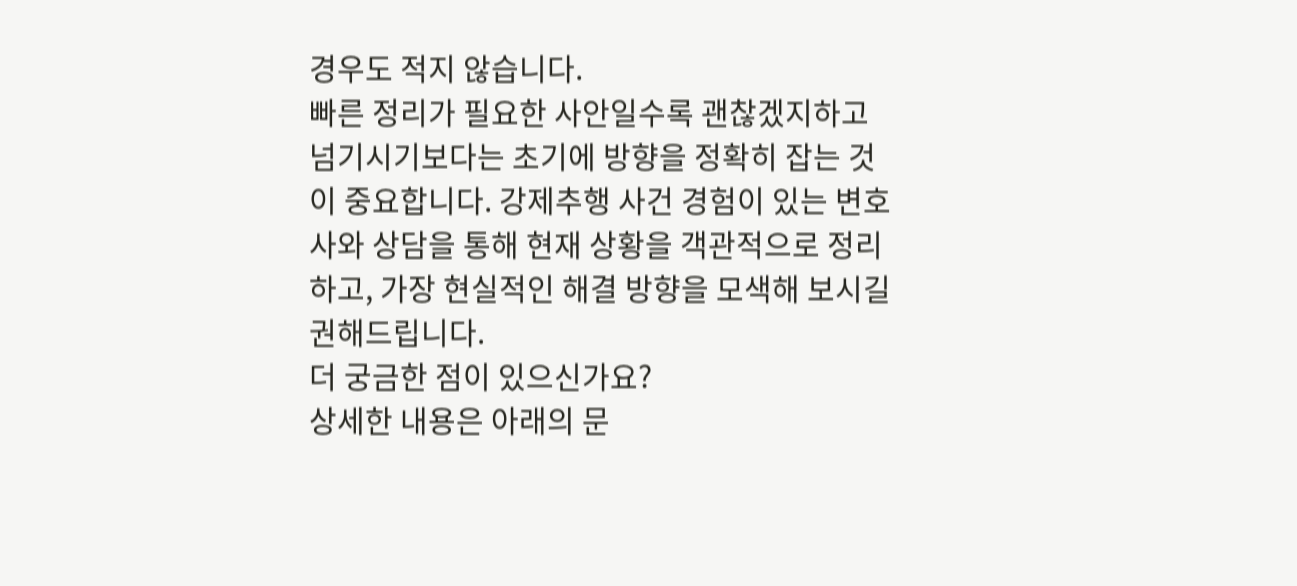경우도 적지 않습니다.
빠른 정리가 필요한 사안일수록 괜찮겠지하고 넘기시기보다는 초기에 방향을 정확히 잡는 것이 중요합니다. 강제추행 사건 경험이 있는 변호사와 상담을 통해 현재 상황을 객관적으로 정리하고, 가장 현실적인 해결 방향을 모색해 보시길 권해드립니다.
더 궁금한 점이 있으신가요?
상세한 내용은 아래의 문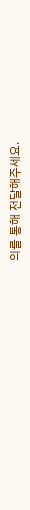의를 통해 전달해주세요.